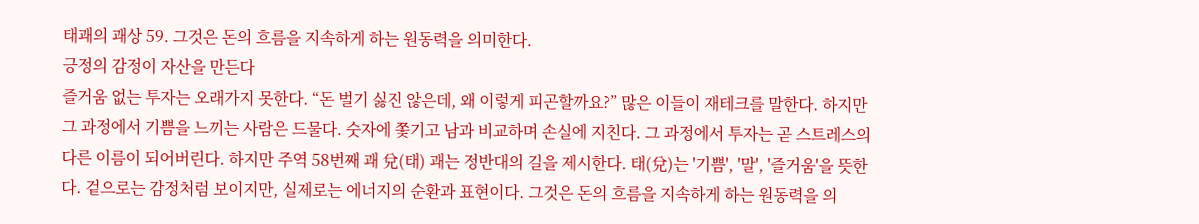태괘의 괘상 59. 그것은 돈의 흐름을 지속하게 하는 원동력을 의미한다.
긍정의 감정이 자산을 만든다
즐거움 없는 투자는 오래가지 못한다. “돈 벌기 싫진 않은데, 왜 이렇게 피곤할까요?” 많은 이들이 재테크를 말한다. 하지만 그 과정에서 기쁨을 느끼는 사람은 드물다. 숫자에 쫓기고 남과 비교하며 손실에 지친다. 그 과정에서 투자는 곧 스트레스의 다른 이름이 되어버린다. 하지만 주역 58번째 괘 兌(태) 괘는 정반대의 길을 제시한다. 태(兌)는 '기쁨', '말', '즐거움'을 뜻한다. 겉으로는 감정처럼 보이지만, 실제로는 에너지의 순환과 표현이다. 그것은 돈의 흐름을 지속하게 하는 원동력을 의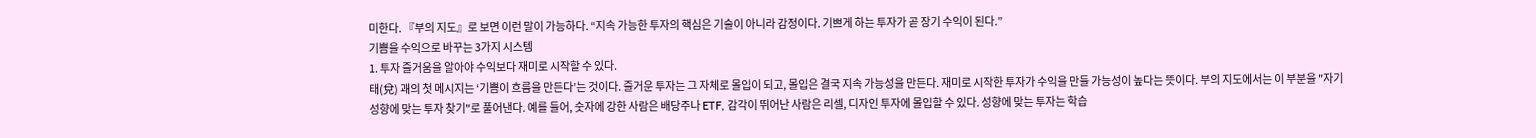미한다. 『부의 지도』로 보면 이런 말이 가능하다. “지속 가능한 투자의 핵심은 기술이 아니라 감정이다. 기쁘게 하는 투자가 곧 장기 수익이 된다.”
기쁨을 수익으로 바꾸는 3가지 시스템
1. 투자 즐거움을 알아야 수익보다 재미로 시작할 수 있다.
태(兌) 괘의 첫 메시지는 ‘기쁨이 흐름을 만든다’는 것이다. 즐거운 투자는 그 자체로 몰입이 되고, 몰입은 결국 지속 가능성을 만든다. 재미로 시작한 투자가 수익을 만들 가능성이 높다는 뜻이다. 부의 지도에서는 이 부분을 "자기 성향에 맞는 투자 찾기"로 풀어낸다. 예를 들어, 숫자에 강한 사람은 배당주나 ETF, 감각이 뛰어난 사람은 리셀, 디자인 투자에 몰입할 수 있다. 성향에 맞는 투자는 학습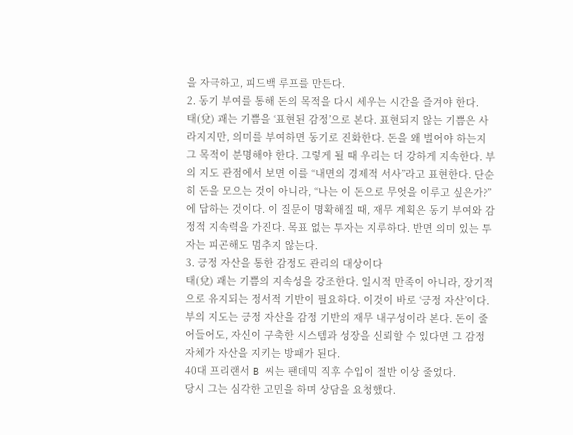을 자극하고, 피드백 루프를 만든다.
2. 동기 부여를 통해 돈의 목적을 다시 세우는 시간을 즐겨야 한다.
태(兌) 괘는 기쁨을 ‘표현된 감정’으로 본다. 표현되지 않는 기쁨은 사라지지만, 의미를 부여하면 동기로 진화한다. 돈을 왜 벌어야 하는지 그 목적이 분명해야 한다. 그렇게 될 때 우리는 더 강하게 지속한다. 부의 지도 관점에서 보면 이를 “내면의 경제적 서사”라고 표현한다. 단순히 돈을 모으는 것이 아니라, “나는 이 돈으로 무엇을 이루고 싶은가?”에 답하는 것이다. 이 질문이 명확해질 때, 재무 계획은 동기 부여와 감정적 지속력을 가진다. 목표 없는 투자는 지루하다. 반면 의미 있는 투자는 피곤해도 멈추지 않는다.
3. 긍정 자산을 통한 감정도 관리의 대상이다
태(兌) 괘는 기쁨의 지속성을 강조한다. 일시적 만족이 아니라, 장기적으로 유지되는 정서적 기반이 필요하다. 이것이 바로 ‘긍정 자산’이다. 부의 지도는 긍정 자산을 감정 기반의 재무 내구성이라 본다. 돈이 줄어들어도, 자신이 구축한 시스템과 성장을 신뢰할 수 있다면 그 감정 자체가 자산을 지키는 방패가 된다.
40대 프리랜서 B 씨는 팬데믹 직후 수입이 절반 이상 줄었다.
당시 그는 심각한 고민을 하며 상담을 요청했다.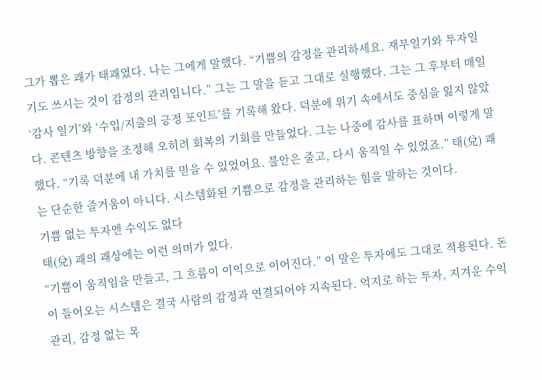그가 뽑은 괘가 태괘였다. 나는 그에게 말했다. “기쁨의 감정을 관리하세요. 재무일기와 투자일기도 쓰시는 것이 감정의 관리입니다.” 그는 그 말을 듣고 그대로 실행했다. 그는 그 후부터 매일 ‘감사 일기’와 ‘수입/지출의 긍정 포인트’를 기록해 왔다. 덕분에 위기 속에서도 중심을 잃지 않았다. 콘텐츠 방향을 조정해 오히려 회복의 기회를 만들었다. 그는 나중에 감사를 표하며 이렇게 말했다. “기록 덕분에 내 가치를 믿을 수 있었어요. 불안은 줄고, 다시 움직일 수 있었죠.” 태(兌) 괘는 단순한 즐거움이 아니다. 시스템화된 기쁨으로 감정을 관리하는 힘을 말하는 것이다.
기쁨 없는 투자엔 수익도 없다
태(兌) 괘의 괘상에는 이런 의미가 있다.
“기쁨이 움직임을 만들고, 그 흐름이 이익으로 이어진다.” 이 말은 투자에도 그대로 적용된다. 돈이 들어오는 시스템은 결국 사람의 감정과 연결되어야 지속된다. 억지로 하는 투자, 지겨운 수익 관리, 감정 없는 목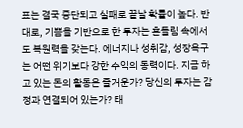표는 결국 중단되고 실패로 끝날 확률이 높다. 반대로, 기쁨을 기반으로 한 투자는 흔들림 속에서도 복원력을 갖는다. 에너지나 성취감, 성장욕구는 어떤 위기보다 강한 수익의 동력이다. 지금 하고 있는 돈의 활동은 즐거운가? 당신의 투자는 감정과 연결되어 있는가? 태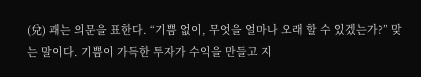(兌) 괘는 의문을 표한다. “기쁨 없이, 무엇을 얼마나 오래 할 수 있겠는가?” 맞는 말이다. 기쁨이 가득한 투자가 수익을 만들고 지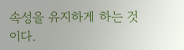속성을 유지하게 하는 것이다.